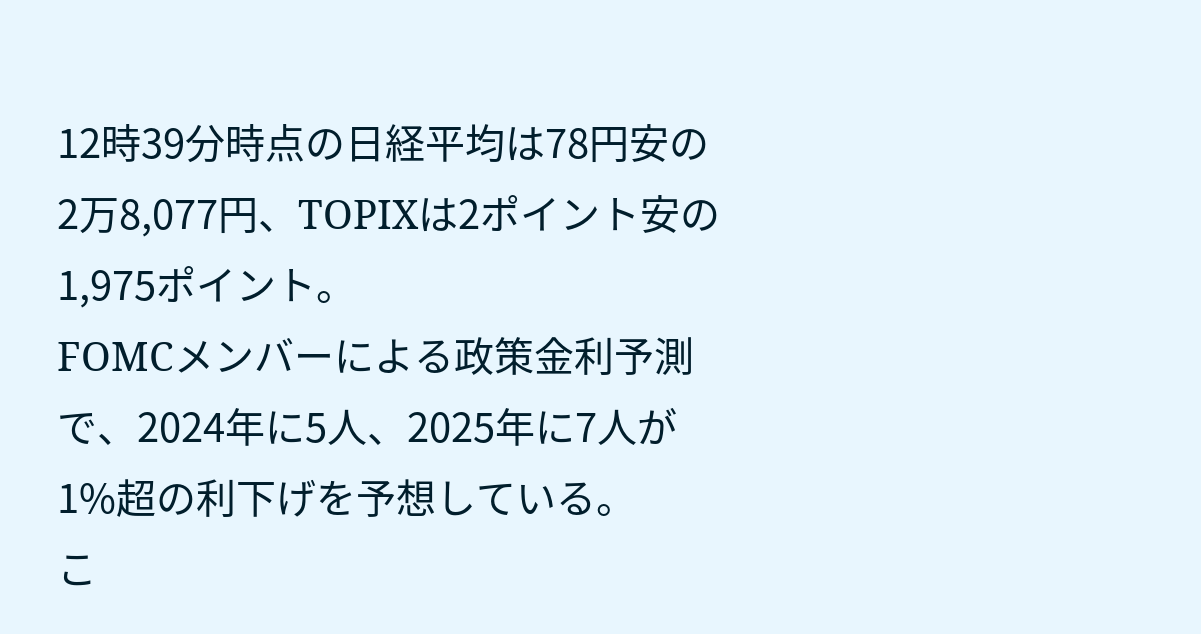12時39分時点の日経平均は78円安の2万8,077円、TOPIXは2ポイント安の1,975ポイント。
FOMCメンバーによる政策金利予測で、2024年に5人、2025年に7人が1%超の利下げを予想している。
こ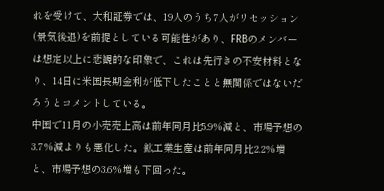れを受けて、大和証券では、19人のうち7人がリセッション(景気後退)を前提としている可能性があり、FRBのメンバーは想定以上に悲観的な印象で、これは先行きの不安材料となり、14日に米国長期金利が低下したことと無関係ではないだろうとコメントしている。
中国で11月の小売売上高は前年同月比5.9%減と、市場予想の3.7%減よりも悪化した。鉱工業生産は前年同月比2.2%増と、市場予想の3.6%増も下回った。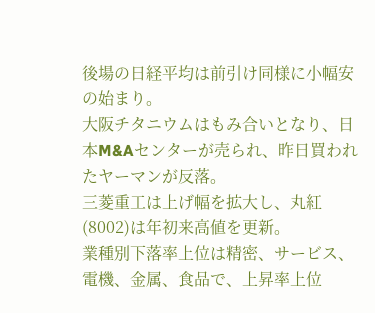後場の日経平均は前引け同様に小幅安の始まり。
大阪チタニウムはもみ合いとなり、日本M&Aセンターが売られ、昨日買われたヤーマンが反落。
三菱重工は上げ幅を拡大し、丸紅(8002)は年初来高値を更新。
業種別下落率上位は精密、サービス、電機、金属、食品で、上昇率上位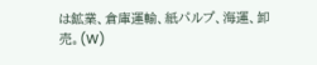は鉱業、倉庫運輸、紙パルプ、海運、卸売。(W)